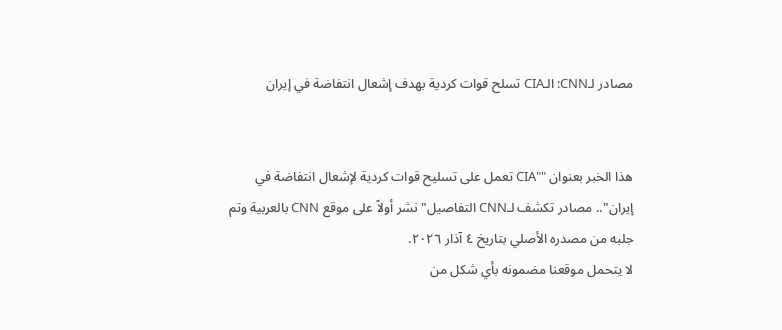مصادر لـCNN: الـCIA تسلح قوات كردية بهدف إشعال انتفاضة في إيران


هذا الخبر بعنوان ""CIA تعمل على تسليح قوات كردية لإشعال انتفاضة في إيران".. مصادر تكشف لـCNN التفاصيل" نشر أولاً على موقع CNN بالعربية وتم جلبه من مصدره الأصلي بتاريخ ٤ آذار ٢٠٢٦.
لا يتحمل موقعنا مضمونه بأي شكل من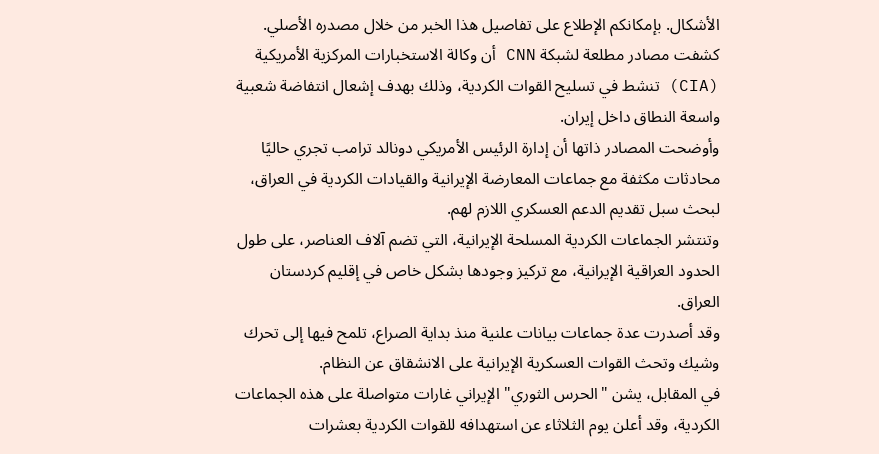الأشكال. بإمكانكم الإطلاع على تفاصيل هذا الخبر من خلال مصدره الأصلي.
كشفت مصادر مطلعة لشبكة CNN أن وكالة الاستخبارات المركزية الأمريكية (CIA) تنشط في تسليح القوات الكردية، وذلك بهدف إشعال انتفاضة شعبية واسعة النطاق داخل إيران.
وأوضحت المصادر ذاتها أن إدارة الرئيس الأمريكي دونالد ترامب تجري حاليًا محادثات مكثفة مع جماعات المعارضة الإيرانية والقيادات الكردية في العراق، لبحث سبل تقديم الدعم العسكري اللازم لهم.
وتنتشر الجماعات الكردية المسلحة الإيرانية، التي تضم آلاف العناصر، على طول الحدود العراقية الإيرانية، مع تركيز وجودها بشكل خاص في إقليم كردستان العراق.
وقد أصدرت عدة جماعات بيانات علنية منذ بداية الصراع، تلمح فيها إلى تحرك وشيك وتحث القوات العسكرية الإيرانية على الانشقاق عن النظام.
في المقابل، يشن "الحرس الثوري" الإيراني غارات متواصلة على هذه الجماعات الكردية، وقد أعلن يوم الثلاثاء عن استهدافه للقوات الكردية بعشرات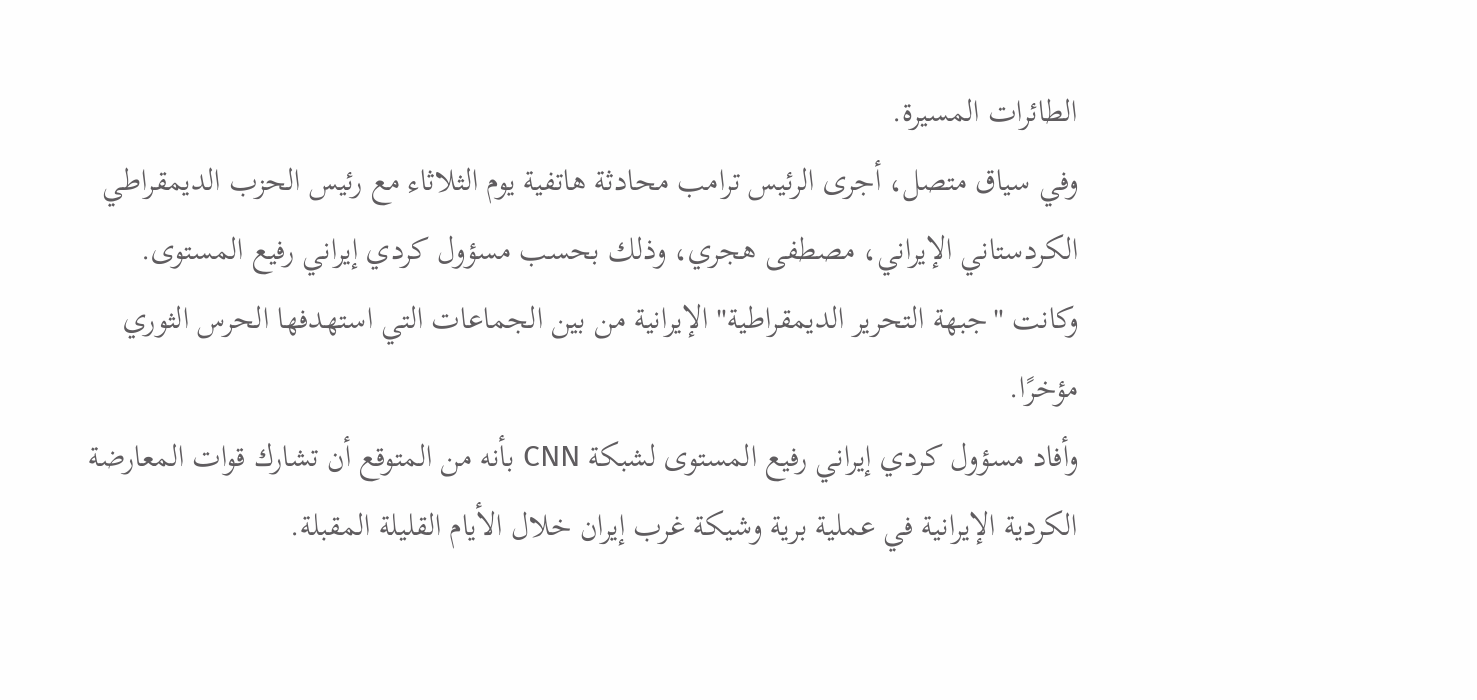الطائرات المسيرة.
وفي سياق متصل، أجرى الرئيس ترامب محادثة هاتفية يوم الثلاثاء مع رئيس الحزب الديمقراطي الكردستاني الإيراني، مصطفى هجري، وذلك بحسب مسؤول كردي إيراني رفيع المستوى.
وكانت "جبهة التحرير الديمقراطية" الإيرانية من بين الجماعات التي استهدفها الحرس الثوري مؤخرًا.
وأفاد مسؤول كردي إيراني رفيع المستوى لشبكة CNN بأنه من المتوقع أن تشارك قوات المعارضة الكردية الإيرانية في عملية برية وشيكة غرب إيران خلال الأيام القليلة المقبلة.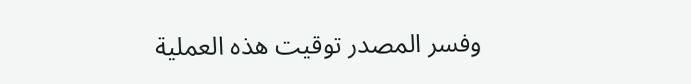وفسر المصدر توقيت هذه العملية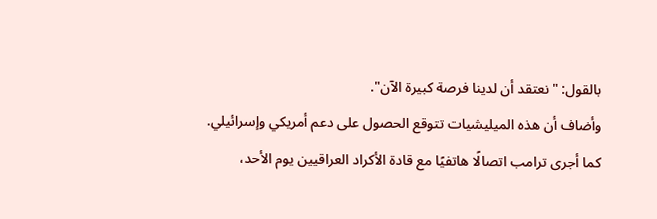بالقول: "نعتقد أن لدينا فرصة كبيرة الآن".
وأضاف أن هذه الميليشيات تتوقع الحصول على دعم أمريكي وإسرائيلي.
كما أجرى ترامب اتصالًا هاتفيًا مع قادة الأكراد العراقيين يوم الأحد،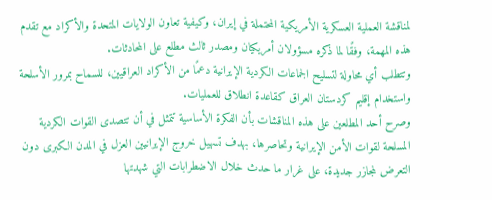لمناقشة العملية العسكرية الأمريكية المحتملة في إيران، وكيفية تعاون الولايات المتحدة والأكراد مع تقدم هذه المهمة، وفقًا لما ذكره مسؤولان أمريكيان ومصدر ثالث مطلع على المحادثات.
وتتطلب أي محاولة لتسليح الجماعات الكردية الإيرانية دعمًا من الأكراد العراقيين، للسماح بمرور الأسلحة واستخدام إقليم كردستان العراق كقاعدة انطلاق للعمليات.
وصرح أحد المطلعين على هذه المناقشات بأن الفكرة الأساسية تتمثل في أن تتصدى القوات الكردية المسلحة لقوات الأمن الإيرانية وتحاصرها، بهدف تسهيل خروج الإيرانيين العزل في المدن الكبرى دون التعرض لمجازر جديدة، على غرار ما حدث خلال الاضطرابات التي شهدتها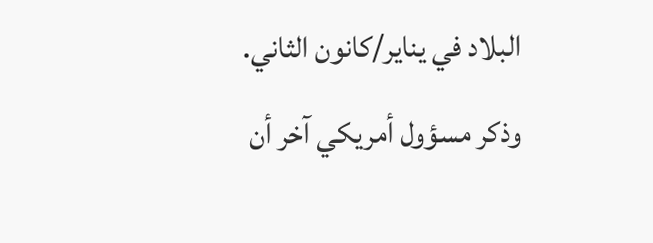البلاد في يناير/كانون الثاني.
وذكر مسؤول أمريكي آخر أن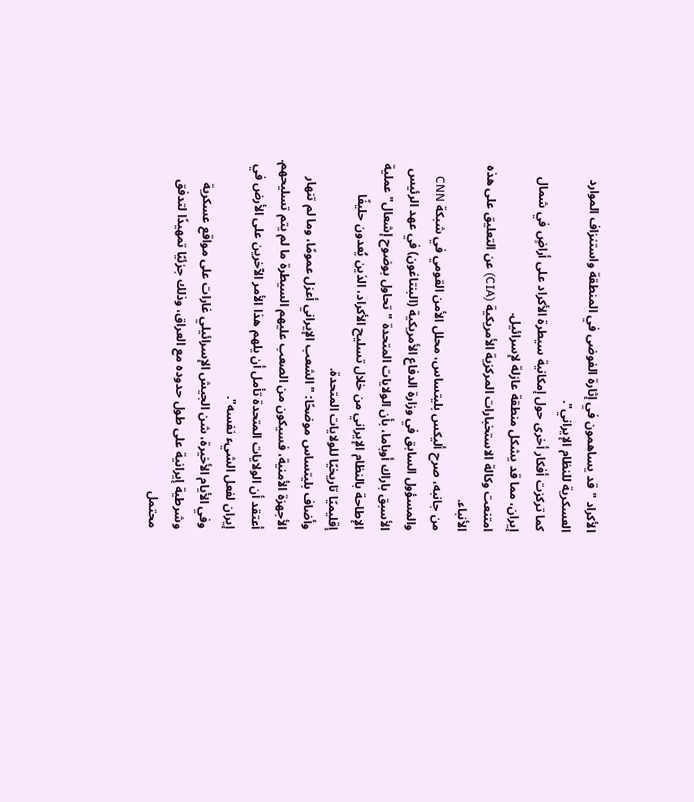الأكراد "قد يساهمون في إثارة الفوضى في المنطقة واستنزاف الموارد العسكرية للنظام الإيراني".
كما تركزت أفكار أخرى حول إمكانية سيطرة الأكراد على أراضٍ في شمال إيران، مما قد يشكل منطقة عازلة لإسرائيل.
امتنعت وكالة الاستخبارات المركزية الأمريكية (CIA) عن التعليق على هذه الأنباء.
من جانبه، صرح أليكس بليتساس، محلل الأمن القومي في شبكة CNN والمسؤول السابق في وزارة الدفاع الأمريكية (البنتاغون) في عهد الرئيس الأسبق باراك أوباما، بأن الولايات المتحدة "تحاول بوضوح إشعال" عملية الإطاحة بالنظام الإيراني من خلال تسليح الأكراد، الذين يُعدون حليفًا إقليميًا تاريخيًا للولايات المتحدة.
وأضاف بليتساس موضحًا: "الشعب الإيراني أعزل عمومًا، وما لم تنهار الأجهزة الأمنية، فسيكون من الصعب عليهم السيطرة ما لم يتم تسليحهم. أعتقد أن الولايات المتحدة تأمل أن يلهم هذا الأمر الآخرين على الأرض في إيران لفعل الشيء نفسه".
وفي الأيام الأخيرة، شن الجيش الإسرائيلي غارات على مواقع عسكرية وشرطية إيرانية على طول حدوده مع العراق، وذلك جزئيًا تمهيدًا لتدفق محتمل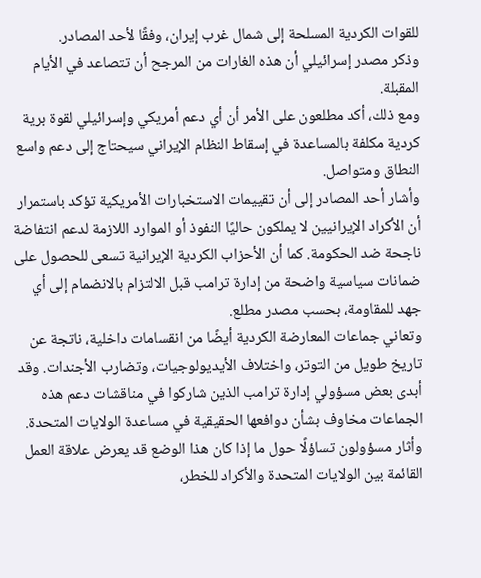للقوات الكردية المسلحة إلى شمال غرب إيران، وفقًا لأحد المصادر.
وذكر مصدر إسرائيلي أن هذه الغارات من المرجح أن تتصاعد في الأيام المقبلة.
ومع ذلك، أكد مطلعون على الأمر أن أي دعم أمريكي وإسرائيلي لقوة برية كردية مكلفة بالمساعدة في إسقاط النظام الإيراني سيحتاج إلى دعم واسع النطاق ومتواصل.
وأشار أحد المصادر إلى أن تقييمات الاستخبارات الأمريكية تؤكد باستمرار أن الأكراد الإيرانيين لا يملكون حاليًا النفوذ أو الموارد اللازمة لدعم انتفاضة ناجحة ضد الحكومة. كما أن الأحزاب الكردية الإيرانية تسعى للحصول على ضمانات سياسية واضحة من إدارة ترامب قبل الالتزام بالانضمام إلى أي جهد للمقاومة، بحسب مصدر مطلع.
وتعاني جماعات المعارضة الكردية أيضًا من انقسامات داخلية، ناتجة عن تاريخ طويل من التوتر، واختلاف الأيديولوجيات، وتضارب الأجندات. وقد أبدى بعض مسؤولي إدارة ترامب الذين شاركوا في مناقشات دعم هذه الجماعات مخاوف بشأن دوافعها الحقيقية في مساعدة الولايات المتحدة.
وأثار مسؤولون تساؤلًا حول ما إذا كان هذا الوضع قد يعرض علاقة العمل القائمة بين الولايات المتحدة والأكراد للخطر،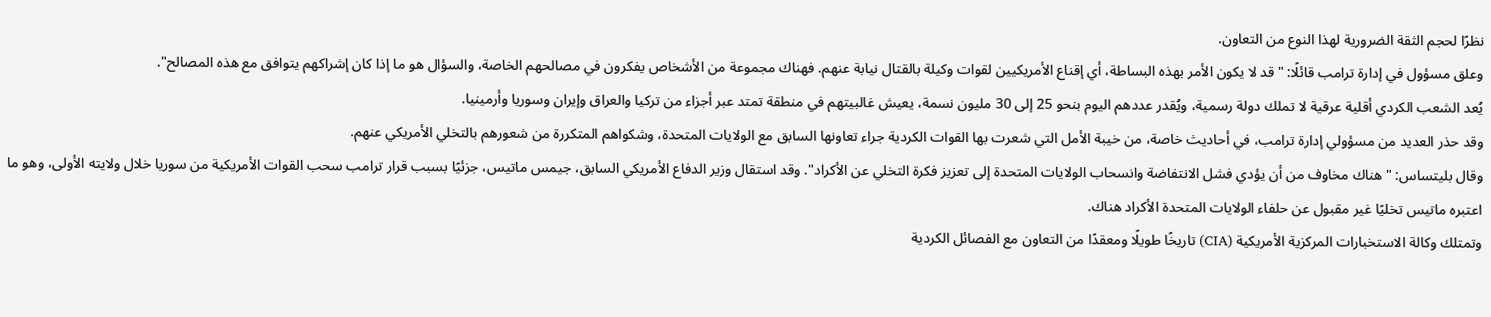نظرًا لحجم الثقة الضرورية لهذا النوع من التعاون.
وعلق مسؤول في إدارة ترامب قائلًا: "قد لا يكون الأمر بهذه البساطة، أي إقناع الأمريكيين لقوات وكيلة بالقتال نيابة عنهم. فهناك مجموعة من الأشخاص يفكرون في مصالحهم الخاصة، والسؤال هو ما إذا كان إشراكهم يتوافق مع هذه المصالح".
يُعد الشعب الكردي أقلية عرقية لا تملك دولة رسمية، ويُقدر عددهم اليوم بنحو 25 إلى 30 مليون نسمة، يعيش غالبيتهم في منطقة تمتد عبر أجزاء من تركيا والعراق وإيران وسوريا وأرمينيا.
وقد حذر العديد من مسؤولي إدارة ترامب، في أحاديث خاصة، من خيبة الأمل التي شعرت بها القوات الكردية جراء تعاونها السابق مع الولايات المتحدة، وشكواهم المتكررة من شعورهم بالتخلي الأمريكي عنهم.
وقال بليتساس: "هناك مخاوف من أن يؤدي فشل الانتفاضة وانسحاب الولايات المتحدة إلى تعزيز فكرة التخلي عن الأكراد". وقد استقال وزير الدفاع الأمريكي السابق، جيمس ماتيس، جزئيًا بسبب قرار ترامب سحب القوات الأمريكية من سوريا خلال ولايته الأولى، وهو ما اعتبره ماتيس تخليًا غير مقبول عن حلفاء الولايات المتحدة الأكراد هناك.
وتمتلك وكالة الاستخبارات المركزية الأمريكية (CIA) تاريخًا طويلًا ومعقدًا من التعاون مع الفصائل الكردية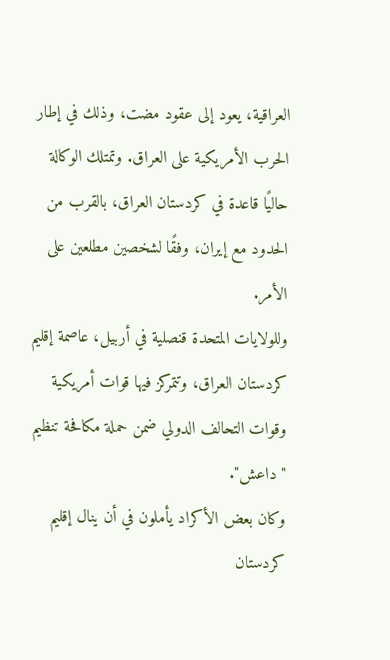العراقية، يعود إلى عقود مضت، وذلك في إطار الحرب الأمريكية على العراق. وتمتلك الوكالة حاليًا قاعدة في كردستان العراق، بالقرب من الحدود مع إيران، وفقًا لشخصين مطلعين على الأمر.
وللولايات المتحدة قنصلية في أربيل، عاصمة إقليم كردستان العراق، وتتمركز فيها قوات أمريكية وقوات التحالف الدولي ضمن حملة مكافحة تنظيم "داعش".
وكان بعض الأكراد يأملون في أن ينال إقليم كردستان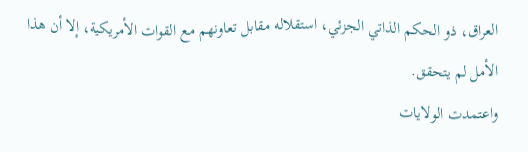العراق، ذو الحكم الذاتي الجزئي، استقلاله مقابل تعاونهم مع القوات الأمريكية، إلا أن هذا الأمل لم يتحقق.
واعتمدت الولايات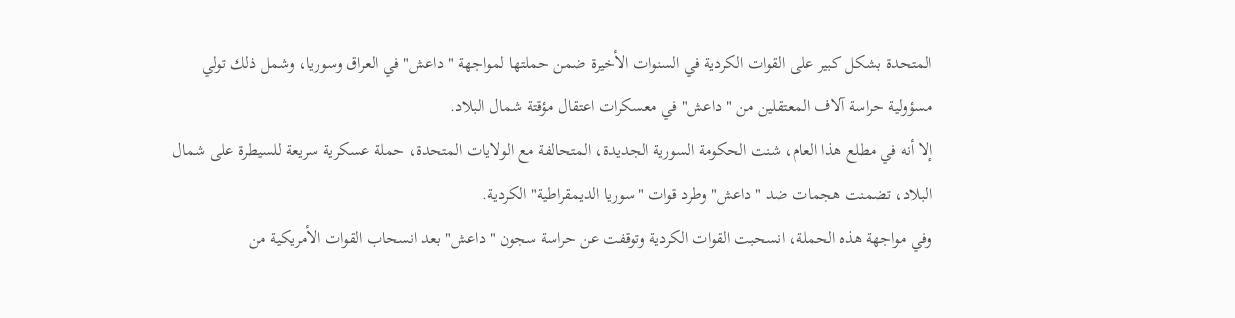المتحدة بشكل كبير على القوات الكردية في السنوات الأخيرة ضمن حملتها لمواجهة "داعش" في العراق وسوريا، وشمل ذلك تولي مسؤولية حراسة آلاف المعتقلين من "داعش" في معسكرات اعتقال مؤقتة شمال البلاد.
إلا أنه في مطلع هذا العام، شنت الحكومة السورية الجديدة، المتحالفة مع الولايات المتحدة، حملة عسكرية سريعة للسيطرة على شمال البلاد، تضمنت هجمات ضد "داعش" وطرد قوات "سوريا الديمقراطية" الكردية.
وفي مواجهة هذه الحملة، انسحبت القوات الكردية وتوقفت عن حراسة سجون "داعش" بعد انسحاب القوات الأمريكية من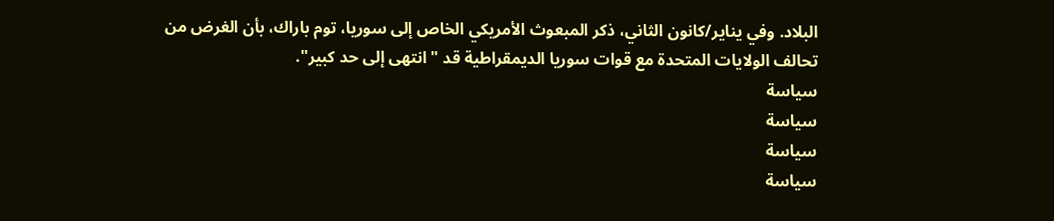البلاد. وفي يناير/كانون الثاني، ذكر المبعوث الأمريكي الخاص إلى سوريا، توم باراك، بأن الغرض من تحالف الولايات المتحدة مع قوات سوريا الديمقراطية قد "انتهى إلى حد كبير".
سياسة
سياسة
سياسة
سياسة